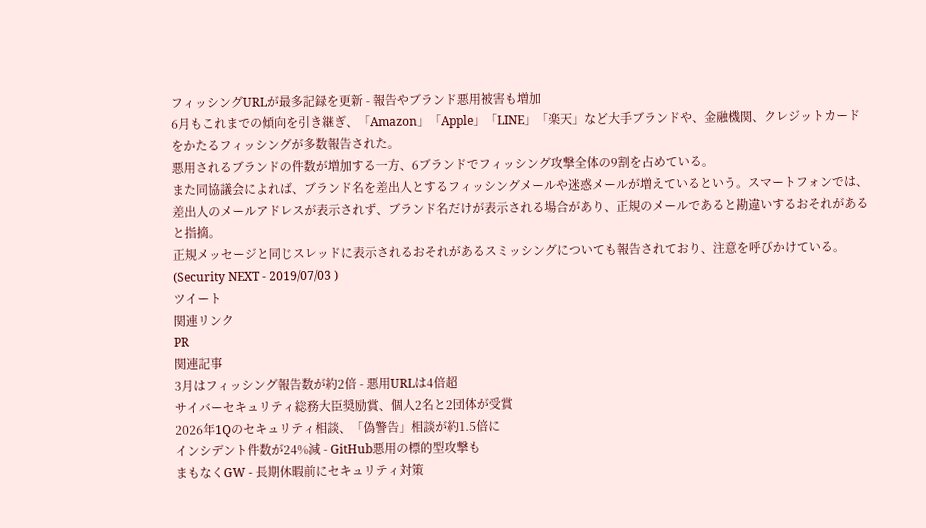フィッシングURLが最多記録を更新 - 報告やブランド悪用被害も増加
6月もこれまでの傾向を引き継ぎ、「Amazon」「Apple」「LINE」「楽天」など大手ブランドや、金融機関、クレジットカードをかたるフィッシングが多数報告された。
悪用されるブランドの件数が増加する一方、6ブランドでフィッシング攻撃全体の9割を占めている。
また同協議会によれば、ブランド名を差出人とするフィッシングメールや迷惑メールが増えているという。スマートフォンでは、差出人のメールアドレスが表示されず、ブランド名だけが表示される場合があり、正規のメールであると勘違いするおそれがあると指摘。
正規メッセージと同じスレッドに表示されるおそれがあるスミッシングについても報告されており、注意を呼びかけている。
(Security NEXT - 2019/07/03 )
ツイート
関連リンク
PR
関連記事
3月はフィッシング報告数が約2倍 - 悪用URLは4倍超
サイバーセキュリティ総務大臣奨励賞、個人2名と2団体が受賞
2026年1Qのセキュリティ相談、「偽警告」相談が約1.5倍に
インシデント件数が24%減 - GitHub悪用の標的型攻撃も
まもなくGW - 長期休暇前にセキュリティ対策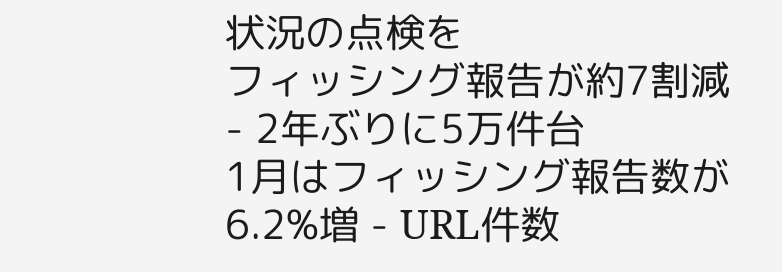状況の点検を
フィッシング報告が約7割減 - 2年ぶりに5万件台
1月はフィッシング報告数が6.2%増 - URL件数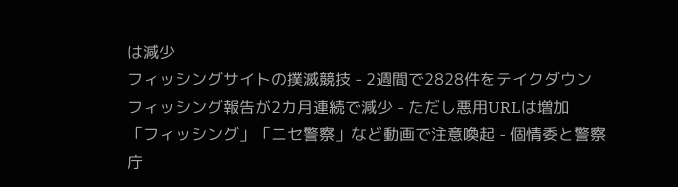は減少
フィッシングサイトの撲滅競技 - 2週間で2828件をテイクダウン
フィッシング報告が2カ月連続で減少 - ただし悪用URLは増加
「フィッシング」「ニセ警察」など動画で注意喚起 - 個情委と警察庁